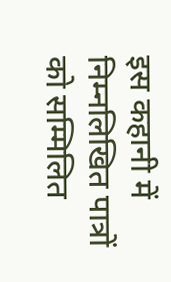इस कहानी में निम्नलिखित पात्रों को सम्मिलित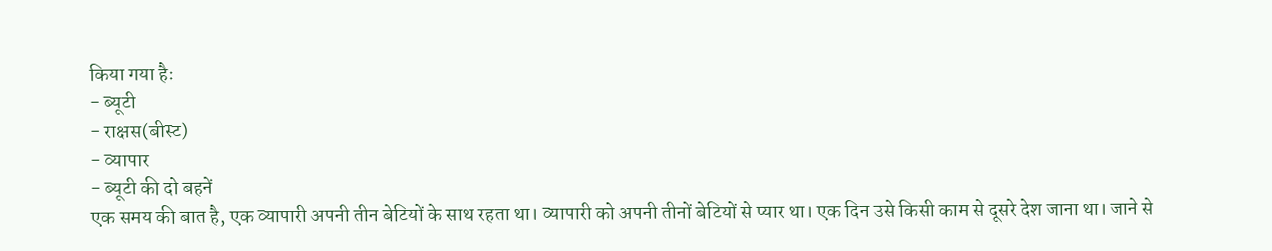किया गया हैः
- ब्यूटी
- राक्षस(बीस्ट)
- व्यापार
- ब्यूटी की दो बहनें
एक समय की बात है, एक व्यापारी अपनी तीन बेटियों के साथ रहता था। व्यापारी को अपनी तीनों बेटियों से प्यार था। एक दिन उसे किसी काम से दूसरे देश जाना था। जाने से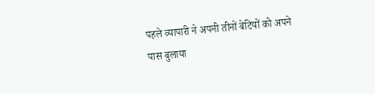पहले व्यापारी ने अपनी तीनों बेटियों को अपने पास बुलाया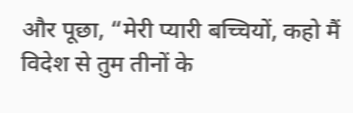और पूछा, “मेरी प्यारी बच्चियों, कहो मैं विदेश से तुम तीनों के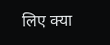लिए क्या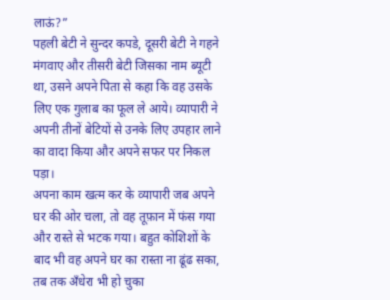लाऊं?”
पहली बेटी ने सुन्दर कपडे, दूसरी बेटी ने गहने मंगवाए और तीसरी बेटी जिसका नाम ब्यूटी था, उसने अपने पिता से कहा कि वह उसके लिए एक गुलाब का फूल ले आये। व्यापारी ने अपनी तीनों बेटियों से उनके लिए उपहार लाने का वादा किया और अपने सफर पर निकल पड़ा।
अपना काम खत्म कर के व्यापारी जब अपने घर की ओर चला, तो वह तूफ़ान में फंस गया और रास्ते से भटक गया। बहुत कोशिशों के बाद भी वह अपने घर का रास्ता ना ढूंढ सका, तब तक अँधेरा भी हो चुका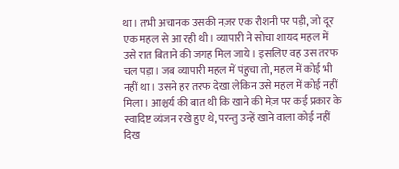था। तभी अचानक उसकी नज़र एक रौशनी पर पड़ी, जो दूर एक महल से आ रही थी। व्यापारी ने सोचा शायद महल में उसे रात बिताने की जगह मिल जाये। इसलिए वह उस तरफ चल पड़ा। जब व्यापारी महल में पंहुचा तो, महल में कोई भी नहीं था। उसने हर तरफ देखा लेकिन उसे महल में कोई नहीं मिला। आश्चर्य की बात थी कि खाने की मेज़ पर कई प्रकार के स्वादिष्ट व्यंजन रखे हुए थे, परन्तु उन्हें खाने वाला कोई नहीं दिख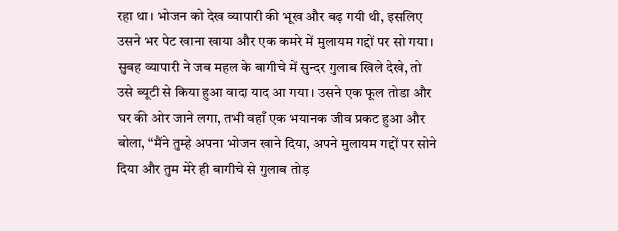रहा था। भोजन को देख व्यापारी की भूख और बढ़ गयी थी, इसलिए उसने भर पेट खाना खाया और एक कमरे में मुलायम गद्दों पर सो गया। सुबह व्यापारी ने जब महल के बागीचे में सुन्दर गुलाब खिले देखे, तो उसे ब्यूटी से किया हुआ वादा याद आ गया। उसने एक फूल तोडा और घर की ओर जाने लगा, तभी वहाँ एक भयानक जीव प्रकट हुआ और बोला, “मैंने तुम्हे अपना भोजन खाने दिया, अपने मुलायम गद्दों पर सोने दिया और तुम मेरे ही बागीचे से गुलाब तोड़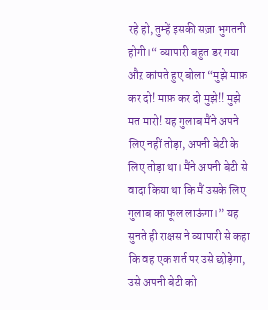रहे हो, तुम्हें इसकी सज़ा भुगतनी होगी।“ व्यापारी बहुत डर गया औऱ कांपते हुए बोला “मुझे माफ़ कर दो! माफ़ कर दो मुझे!! मुझे मत मारो! यह गुलाब मैंने अपने लिए नहीं तोड़ा, अपनी बेटी के लिए तोड़ा था। मैंने अपनी बेटी से वादा किया था कि मैं उसके लिए गुलाब का फूल लाऊंगा।” यह सुनते ही राक्षस ने व्यापारी से कहा कि वह एक शर्त पर उसे छोड़ेगा, उसे अपनी बेटी को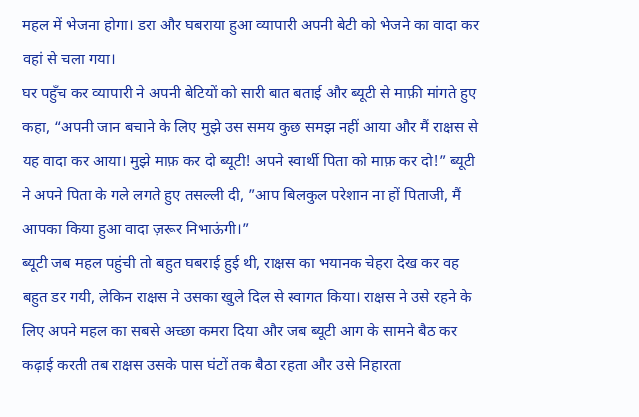महल में भेजना होगा। डरा और घबराया हुआ व्यापारी अपनी बेटी को भेजने का वादा कर वहां से चला गया।
घर पहुँच कर व्यापारी ने अपनी बेटियों को सारी बात बताई और ब्यूटी से माफ़ी मांगते हुए कहा, “अपनी जान बचाने के लिए मुझे उस समय कुछ समझ नहीं आया और मैं राक्षस से यह वादा कर आया। मुझे माफ़ कर दो ब्यूटी! अपने स्वार्थी पिता को माफ़ कर दो!” ब्यूटी ने अपने पिता के गले लगते हुए तसल्ली दी, ”आप बिलकुल परेशान ना हों पिताजी, मैं आपका किया हुआ वादा ज़रूर निभाऊंगी।”
ब्यूटी जब महल पहुंची तो बहुत घबराई हुई थी, राक्षस का भयानक चेहरा देख कर वह बहुत डर गयी, लेकिन राक्षस ने उसका खुले दिल से स्वागत किया। राक्षस ने उसे रहने के लिए अपने महल का सबसे अच्छा कमरा दिया और जब ब्यूटी आग के सामने बैठ कर कढ़ाई करती तब राक्षस उसके पास घंटों तक बैठा रहता और उसे निहारता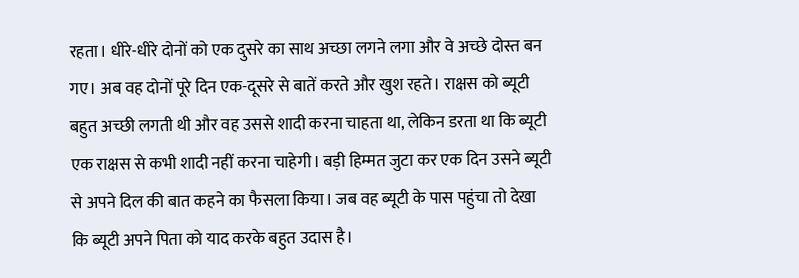रहता। धीरे-धीरे दोनों को एक दुसरे का साथ अच्छा लगने लगा और वे अच्छे दोस्त बन गए। अब वह दोनों पूरे दिन एक-दूसरे से बातें करते और खुश रहते। राक्षस को ब्यूटी बहुत अच्छी लगती थी और वह उससे शादी करना चाहता था, लेकिन डरता था कि ब्यूटी एक राक्षस से कभी शादी नहीं करना चाहेगी। बड़ी हिम्मत जुटा कर एक दिन उसने ब्यूटी से अपने दिल की बात कहने का फैसला किया। जब वह ब्यूटी के पास पहुंचा तो देखा कि ब्यूटी अपने पिता को याद करके बहुत उदास है।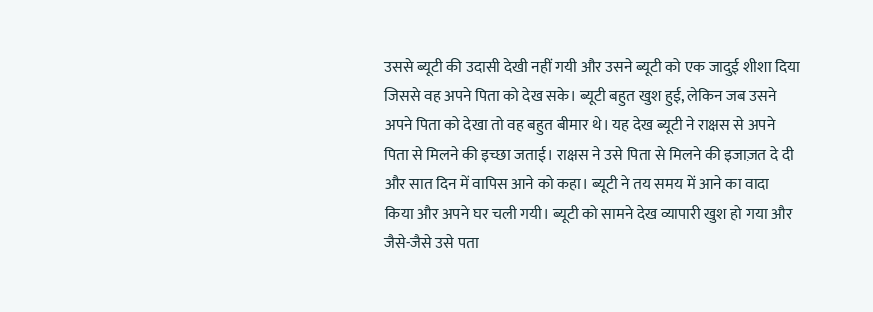उससे ब्यूटी की उदासी देखी नहीं गयी और उसने ब्यूटी को एक जादुई शीशा दिया जिससे वह अपने पिता को देख सके। ब्यूटी बहुत खुश हुई, लेकिन जब उसने अपने पिता को देखा तो वह बहुत बीमार थे। यह देख ब्यूटी ने राक्षस से अपने पिता से मिलने की इच्छा जताई। राक्षस ने उसे पिता से मिलने की इजाज़त दे दी और सात दिन में वापिस आने को कहा। ब्यूटी ने तय समय में आने का वादा किया और अपने घर चली गयी। ब्यूटी को सामने देख व्यापारी खुश हो गया और जैसे-जैसे उसे पता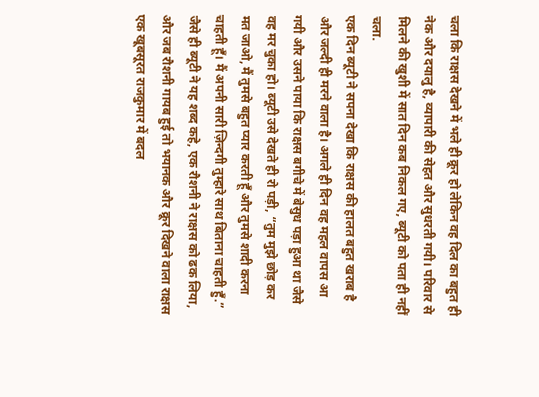चला कि राक्षस देखने में भले ही क्रूर हो लेकिन वह दिल का बहुत ही नेक और दयालु है, व्यापारी की सेहत और सुधरती गयी। परिवार से मिलने की खुशी में सात दिन कब निकल गए, ब्यूटी को पता ही नहीं चला.
एक दिन ब्यूटी ने सपना देखा कि राक्षस की हालत बहुत खराब है और जल्दी ही मरने वाला है। अगले ही दिन वह महल वापस आ गयी और उसने पाया कि राक्षस बगीचे में बेसुध पड़ा हुआ था जैसे वह मर चुका हो। ब्यूटी उसे देखते ही रो पड़ी, “तुम मुझे छोड़ कर मत जाओ, मैं तुमसे बहुत प्यार करती हूँ और तुमसे शादी करना चाहती हूँ। मैं अपनी सारी ज़िन्दगी तुम्हारे साथ बिताना चाहती हुँ.” जैसे ही ब्यूटी ने यह शब्द कहे, एक रौशनी ने राक्षस को ढक लिया, और जब रौशनी गायब हुई तो भयानक और क्रूर दिखने वाला राक्षस एक खूबसूरत राजकुमार में बदल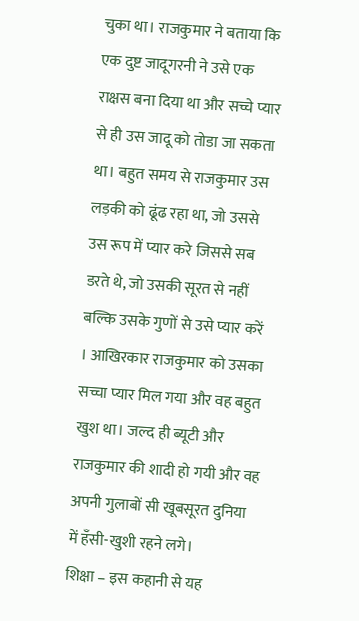चुका था। राजकुमार ने बताया कि एक दुष्ट जादूगरनी ने उसे एक राक्षस बना दिया था और सच्चे प्यार से ही उस जादू को तोडा जा सकता था। बहुत समय से राजकुमार उस लड़की को ढूंढ रहा था, जो उससे उस रूप में प्यार करे जिससे सब डरते थे, जो उसकी सूरत से नहीं बल्कि उसके गुणों से उसे प्यार करें । आखिरकार राजकुमार को उसका सच्चा प्यार मिल गया और वह बहुत खुश था। जल्द ही ब्यूटी और राजकुमार की शादी हो गयी और वह अपनी गुलाबों सी खूबसूरत दुनिया में हँसी-खुशी रहने लगे।
शिक्षा – इस कहानी से यह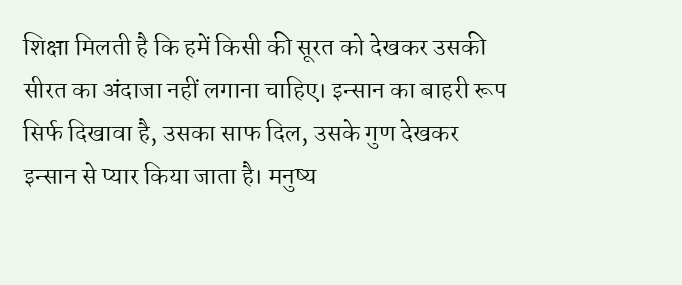शिक्षा मिलती है कि हमें किसी की सूरत को देखकर उसकी सीरत का अंदाजा नहीं लगाना चाहिए। इन्सान का बाहरी रूप सिर्फ दिखावा है, उसका साफ दिल, उसके गुण देखकर इन्सान से प्यार किया जाता है। मनुष्य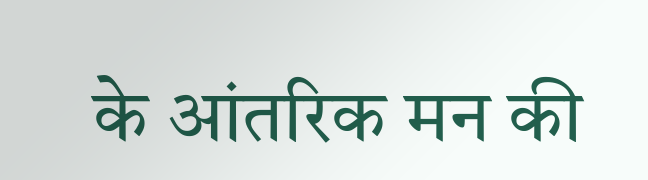के आंतरिक मन की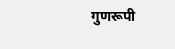गुणरूपी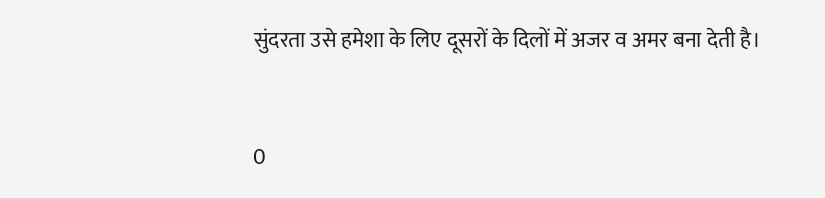सुंदरता उसे हमेशा के लिए दूसरों के दिलों में अजर व अमर बना देती है।


0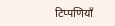टिप्पणियाँ